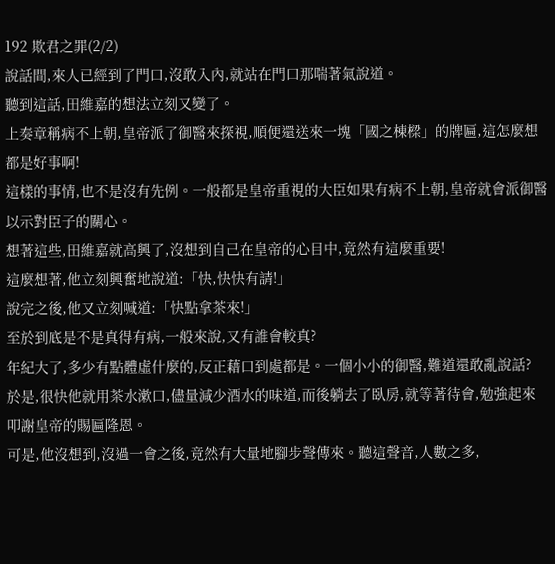192 欺君之罪(2/2)
說話間,來人已經到了門口,沒敢入內,就站在門口那喘著氣說道。
聽到這話,田維嘉的想法立刻又變了。
上奏章稱病不上朝,皇帝派了御醫來探視,順便還送來一塊「國之棟樑」的牌匾,這怎麼想都是好事啊!
這樣的事情,也不是沒有先例。一般都是皇帝重視的大臣如果有病不上朝,皇帝就會派御醫以示對臣子的關心。
想著這些,田維嘉就高興了,沒想到自己在皇帝的心目中,竟然有這麼重要!
這麼想著,他立刻興奮地說道:「快,快快有請!」
說完之後,他又立刻喊道:「快點拿茶來!」
至於到底是不是真得有病,一般來說,又有誰會較真?
年紀大了,多少有點體虛什麼的,反正藉口到處都是。一個小小的御醫,難道還敢亂說話?
於是,很快他就用茶水漱口,儘量減少酒水的味道,而後躺去了臥房,就等著待會,勉強起來叩謝皇帝的賜匾隆恩。
可是,他沒想到,沒過一會之後,竟然有大量地腳步聲傳來。聽這聲音,人數之多,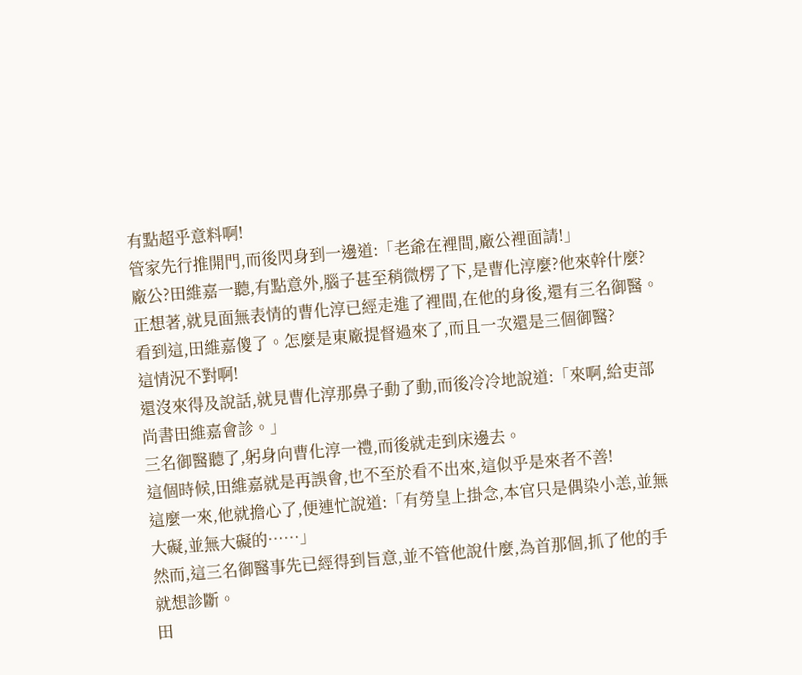有點超乎意料啊!
管家先行推開門,而後閃身到一邊道:「老爺在裡間,廠公裡面請!」
廠公?田維嘉一聽,有點意外,腦子甚至稍微楞了下,是曹化淳麼?他來幹什麼?
正想著,就見面無表情的曹化淳已經走進了裡間,在他的身後,還有三名御醫。
看到這,田維嘉傻了。怎麼是東廠提督過來了,而且一次還是三個御醫?
這情況不對啊!
還沒來得及說話,就見曹化淳那鼻子動了動,而後冷冷地說道:「來啊,給吏部尚書田維嘉會診。」
三名御醫聽了,躬身向曹化淳一禮,而後就走到床邊去。
這個時候,田維嘉就是再誤會,也不至於看不出來,這似乎是來者不善!
這麼一來,他就擔心了,便連忙說道:「有勞皇上掛念,本官只是偶染小恙,並無大礙,並無大礙的……」
然而,這三名御醫事先已經得到旨意,並不管他說什麼,為首那個,抓了他的手就想診斷。
田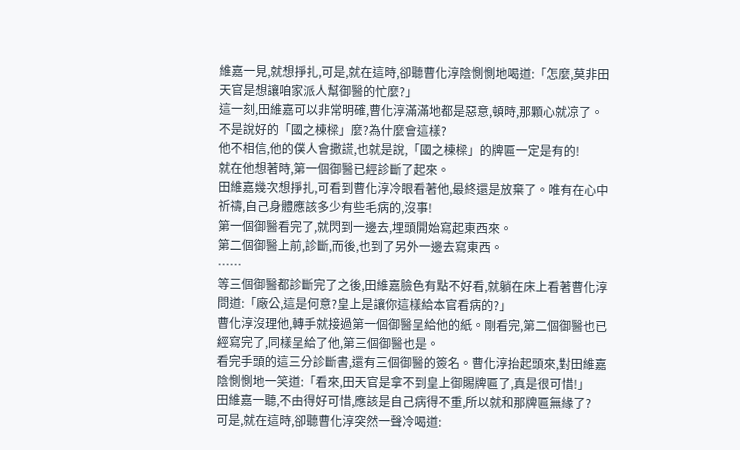維嘉一見,就想掙扎,可是,就在這時,卻聽曹化淳陰惻惻地喝道:「怎麼,莫非田天官是想讓咱家派人幫御醫的忙麼?」
這一刻,田維嘉可以非常明確,曹化淳滿滿地都是惡意,頓時,那顆心就凉了。
不是說好的「國之棟樑」麼?為什麼會這樣?
他不相信,他的僕人會撒謊,也就是說,「國之棟樑」的牌匾一定是有的!
就在他想著時,第一個御醫已經診斷了起來。
田維嘉幾次想掙扎,可看到曹化淳冷眼看著他,最終還是放棄了。唯有在心中祈禱,自己身體應該多少有些毛病的,沒事!
第一個御醫看完了,就閃到一邊去,埋頭開始寫起東西來。
第二個御醫上前,診斷,而後,也到了另外一邊去寫東西。
……
等三個御醫都診斷完了之後,田維嘉臉色有點不好看,就躺在床上看著曹化淳問道:「廠公,這是何意?皇上是讓你這樣給本官看病的?」
曹化淳沒理他,轉手就接過第一個御醫呈給他的紙。剛看完,第二個御醫也已經寫完了,同樣呈給了他,第三個御醫也是。
看完手頭的這三分診斷書,還有三個御醫的簽名。曹化淳抬起頭來,對田維嘉陰惻惻地一笑道:「看來,田天官是拿不到皇上御賜牌匾了,真是很可惜!」
田維嘉一聽,不由得好可惜,應該是自己病得不重,所以就和那牌匾無緣了?
可是,就在這時,卻聽曹化淳突然一聲冷喝道: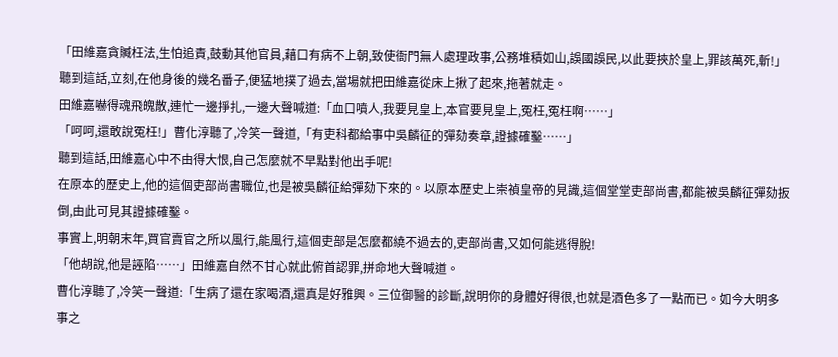「田維嘉貪贓枉法,生怕追責,鼓動其他官員,藉口有病不上朝,致使衙門無人處理政事,公務堆積如山,誤國誤民,以此要挾於皇上,罪該萬死,斬!」
聽到這話,立刻,在他身後的幾名番子,便猛地撲了過去,當場就把田維嘉從床上揪了起來,拖著就走。
田維嘉嚇得魂飛魄散,連忙一邊掙扎,一邊大聲喊道:「血口噴人,我要見皇上,本官要見皇上,冤枉,冤枉啊……」
「呵呵,還敢說冤枉!」曹化淳聽了,冷笑一聲道,「有吏科都給事中吳麟征的彈劾奏章,證據確鑿……」
聽到這話,田維嘉心中不由得大恨,自己怎麼就不早點對他出手呢!
在原本的歷史上,他的這個吏部尚書職位,也是被吳麟征給彈劾下來的。以原本歷史上崇禎皇帝的見識,這個堂堂吏部尚書,都能被吳麟征彈劾扳倒,由此可見其證據確鑿。
事實上,明朝末年,買官賣官之所以風行,能風行,這個吏部是怎麼都繞不過去的,吏部尚書,又如何能逃得脫!
「他胡說,他是誣陷……」田維嘉自然不甘心就此俯首認罪,拼命地大聲喊道。
曹化淳聽了,冷笑一聲道:「生病了還在家喝酒,還真是好雅興。三位御醫的診斷,說明你的身體好得很,也就是酒色多了一點而已。如今大明多事之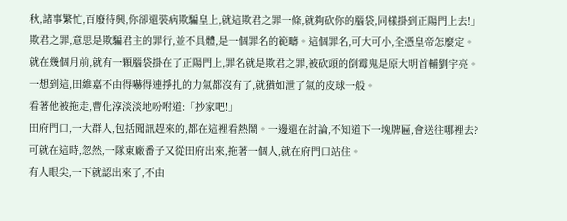秋,諸事繁忙,百廢待興,你卻還裝病欺騙皇上,就這欺君之罪一條,就夠砍你的腦袋,同樣掛到正陽門上去!」
欺君之罪,意思是欺騙君主的罪行,並不具體,是一個罪名的範疇。這個罪名,可大可小,全憑皇帝怎麼定。
就在幾個月前,就有一顆腦袋掛在了正陽門上,罪名就是欺君之罪,被砍頭的倒霉鬼是原大明首輔劉宇亮。
一想到這,田維嘉不由得嚇得連掙扎的力氣都沒有了,就猶如泄了氣的皮球一般。
看著他被拖走,曹化淳淡淡地吩咐道:「抄家吧!」
田府門口,一大群人,包括聞訊趕來的,都在這裡看熱鬧。一邊還在討論,不知道下一塊牌匾,會送往哪裡去?
可就在這時,忽然,一隊東廠番子又從田府出來,拖著一個人,就在府門口站住。
有人眼尖,一下就認出來了,不由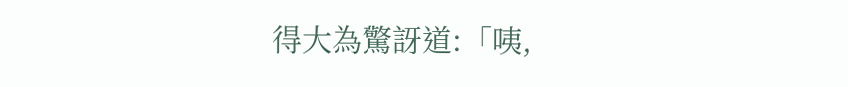得大為驚訝道:「咦,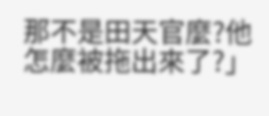那不是田天官麼?他怎麼被拖出來了?」